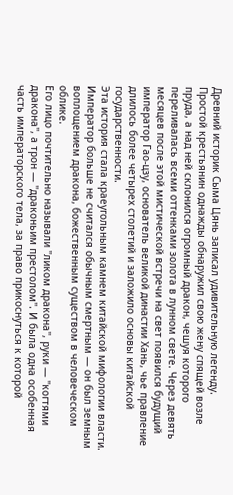Древний историк Сыма Цянь записал удивительную легенду.
Простой крестьянин однажды обнаружил свою жену спящей возле пруда, а над ней склонился огромный дракон, чешуя которого переливалась всеми оттенками золота в лунном свете. Через девять месяцев после этой мистической встречи на свет появился будущий император Гао-цзу, основатель великой династии Хань, чье правление длилось более четырех столетий и заложило основы китайской государственности.
Эта история стала краеугольным камнем китайской мифологии власти. Император больше не считался обычным смертным — он был земным воплощением дракона, божественным существом в человеческом облике.
Его лицо почтительно называли "ликом дракона", руки — "когтями дракона", а трон — "драконьим престолом". И была одна особенная часть императорского тела, за право прикоснуться к которой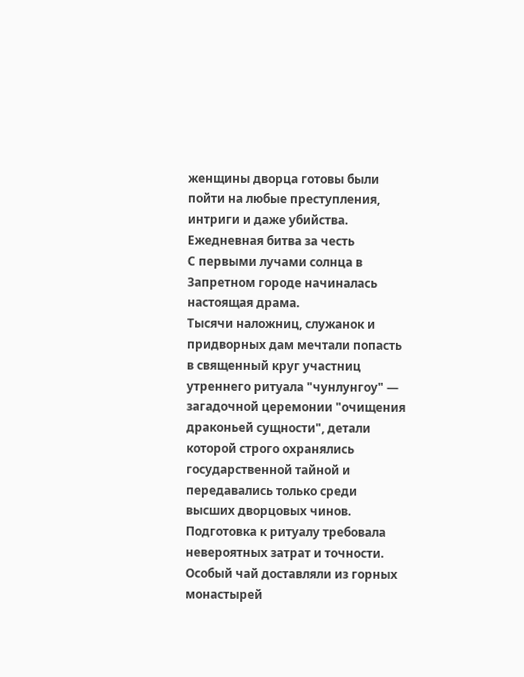женщины дворца готовы были пойти на любые преступления, интриги и даже убийства.
Ежедневная битва за честь
С первыми лучами солнца в Запретном городе начиналась настоящая драма.
Тысячи наложниц, служанок и придворных дам мечтали попасть в священный круг участниц утреннего ритуала "чунлунгоу" — загадочной церемонии "очищения драконьей сущности", детали которой строго охранялись государственной тайной и передавались только среди высших дворцовых чинов.
Подготовка к ритуалу требовала невероятных затрат и точности.
Особый чай доставляли из горных монастырей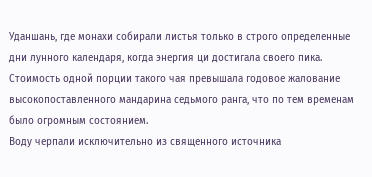Уданшань, где монахи собирали листья только в строго определенные дни лунного календаря, когда энергия ци достигала своего пика. Стоимость одной порции такого чая превышала годовое жалование высокопоставленного мандарина седьмого ранга, что по тем временам было огромным состоянием.
Воду черпали исключительно из священного источника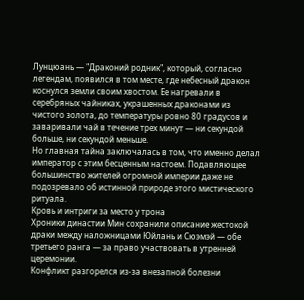Лунцюань — "Драконий родник", который, согласно легендам, появился в том месте, где небесный дракон коснулся земли своим хвостом. Ее нагревали в серебряных чайниках, украшенных драконами из чистого золота, до температуры ровно 80 градусов и заваривали чай в течение трех минут — ни секундой больше, ни секундой меньше.
Но главная тайна заключалась в том, что именно делал император с этим бесценным настоем. Подавляющее большинство жителей огромной империи даже не подозревало об истинной природе этого мистического ритуала.
Кровь и интриги за место у трона
Хроники династии Мин сохранили описание жестокой драки между наложницами Юйлань и Сюэмэй — обе третьего ранга — за право участвовать в утренней церемонии.
Конфликт разгорелся из-за внезапной болезни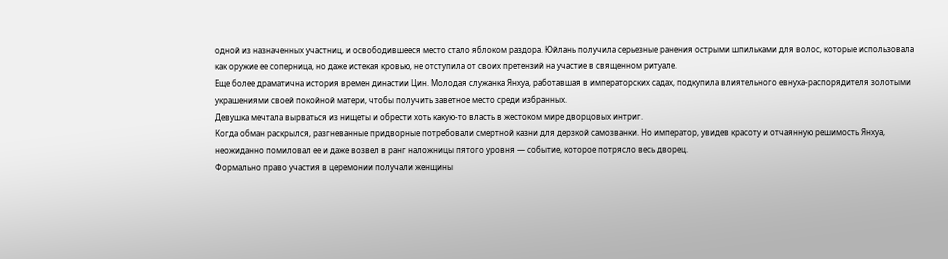одной из назначенных участниц, и освободившееся место стало яблоком раздора. Юйлань получила серьезные ранения острыми шпильками для волос, которые использовала как оружие ее соперница, но даже истекая кровью, не отступила от своих претензий на участие в священном ритуале.
Еще более драматична история времен династии Цин. Молодая служанка Янхуа, работавшая в императорских садах, подкупила влиятельного евнуха-распорядителя золотыми украшениями своей покойной матери, чтобы получить заветное место среди избранных.
Девушка мечтала вырваться из нищеты и обрести хоть какую-то власть в жестоком мире дворцовых интриг.
Когда обман раскрылся, разгневанные придворные потребовали смертной казни для дерзкой самозванки. Но император, увидев красоту и отчаянную решимость Янхуа, неожиданно помиловал ее и даже возвел в ранг наложницы пятого уровня — событие, которое потрясло весь дворец.
Формально право участия в церемонии получали женщины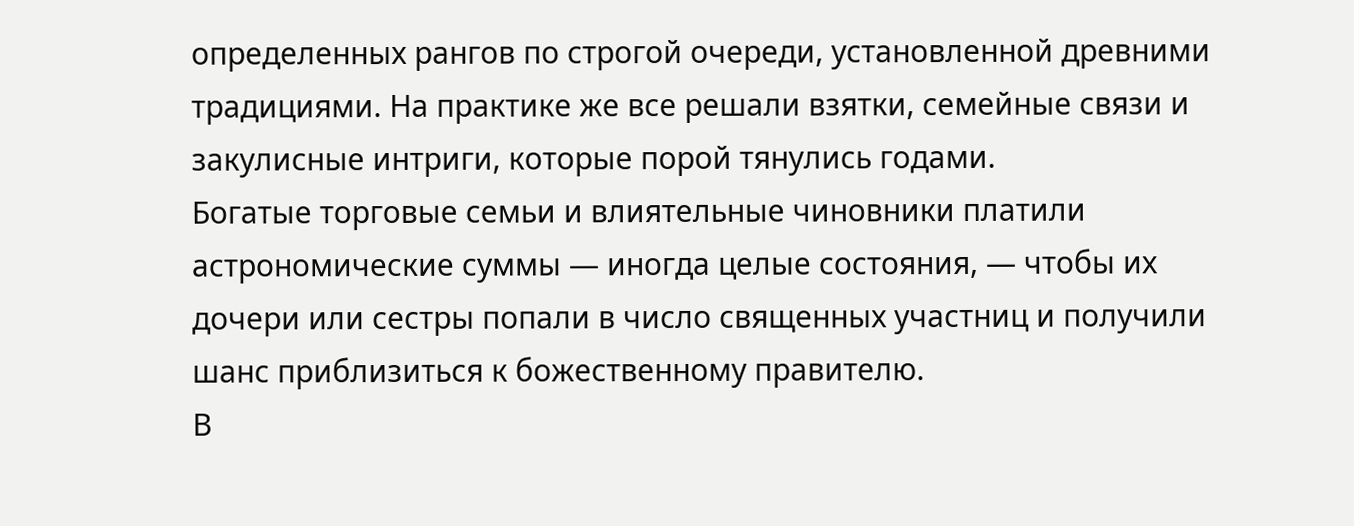определенных рангов по строгой очереди, установленной древними традициями. На практике же все решали взятки, семейные связи и закулисные интриги, которые порой тянулись годами.
Богатые торговые семьи и влиятельные чиновники платили астрономические суммы — иногда целые состояния, — чтобы их дочери или сестры попали в число священных участниц и получили шанс приблизиться к божественному правителю.
В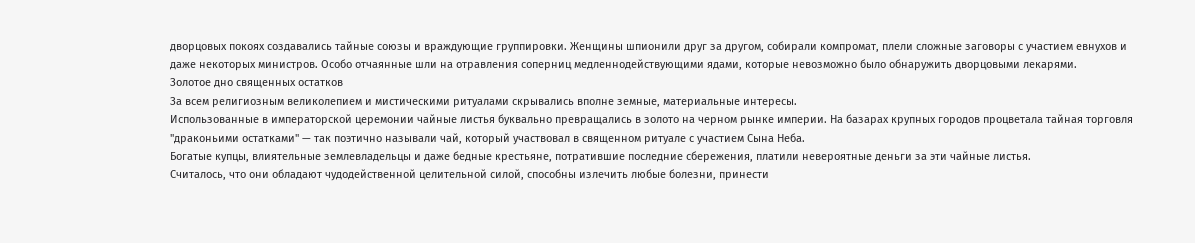дворцовых покоях создавались тайные союзы и враждующие группировки. Женщины шпионили друг за другом, собирали компромат, плели сложные заговоры с участием евнухов и даже некоторых министров. Особо отчаянные шли на отравления соперниц медленнодействующими ядами, которые невозможно было обнаружить дворцовыми лекарями.
Золотое дно священных остатков
За всем религиозным великолепием и мистическими ритуалами скрывались вполне земные, материальные интересы.
Использованные в императорской церемонии чайные листья буквально превращались в золото на черном рынке империи. На базарах крупных городов процветала тайная торговля "драконьими остатками" — так поэтично называли чай, который участвовал в священном ритуале с участием Сына Неба.
Богатые купцы, влиятельные землевладельцы и даже бедные крестьяне, потратившие последние сбережения, платили невероятные деньги за эти чайные листья.
Считалось, что они обладают чудодейственной целительной силой, способны излечить любые болезни, принести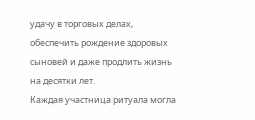удачу в торговых делах, обеспечить рождение здоровых сыновей и даже продлить жизнь на десятки лет.
Каждая участница ритуала могла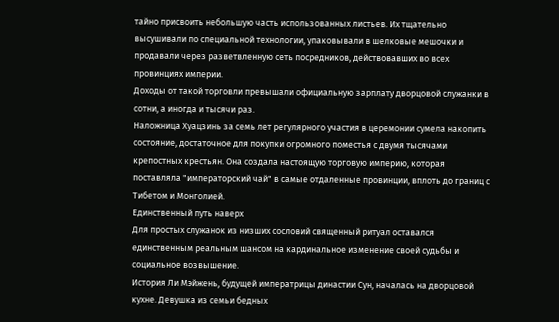тайно присвоить небольшую часть использованных листьев. Их тщательно высушивали по специальной технологии, упаковывали в шелковые мешочки и продавали через разветвленную сеть посредников, действовавших во всех провинциях империи.
Доходы от такой торговли превышали официальную зарплату дворцовой служанки в сотни, а иногда и тысячи раз.
Наложница Хуацзинь за семь лет регулярного участия в церемонии сумела накопить состояние, достаточное для покупки огромного поместья с двумя тысячами крепостных крестьян. Она создала настоящую торговую империю, которая поставляла "императорский чай" в самые отдаленные провинции, вплоть до границ с Тибетом и Монголией.
Единственный путь наверх
Для простых служанок из низших сословий священный ритуал оставался единственным реальным шансом на кардинальное изменение своей судьбы и социальное возвышение.
История Ли Мэйжень, будущей императрицы династии Сун, началась на дворцовой кухне. Девушка из семьи бедных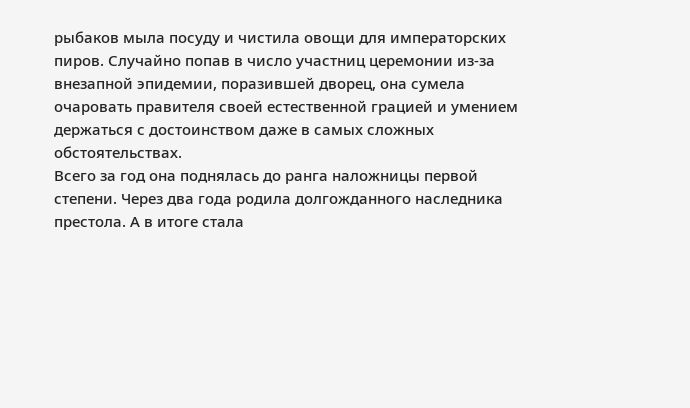рыбаков мыла посуду и чистила овощи для императорских пиров. Случайно попав в число участниц церемонии из-за внезапной эпидемии, поразившей дворец, она сумела очаровать правителя своей естественной грацией и умением держаться с достоинством даже в самых сложных обстоятельствах.
Всего за год она поднялась до ранга наложницы первой степени. Через два года родила долгожданного наследника престола. А в итоге стала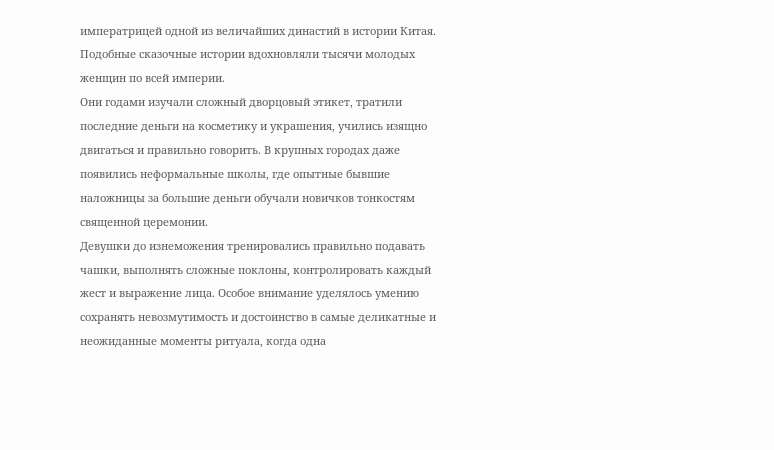императрицей одной из величайших династий в истории Китая.
Подобные сказочные истории вдохновляли тысячи молодых женщин по всей империи.
Они годами изучали сложный дворцовый этикет, тратили последние деньги на косметику и украшения, учились изящно двигаться и правильно говорить. В крупных городах даже появились неформальные школы, где опытные бывшие наложницы за большие деньги обучали новичков тонкостям священной церемонии.
Девушки до изнеможения тренировались правильно подавать чашки, выполнять сложные поклоны, контролировать каждый жест и выражение лица. Особое внимание уделялось умению сохранять невозмутимость и достоинство в самые деликатные и неожиданные моменты ритуала, когда одна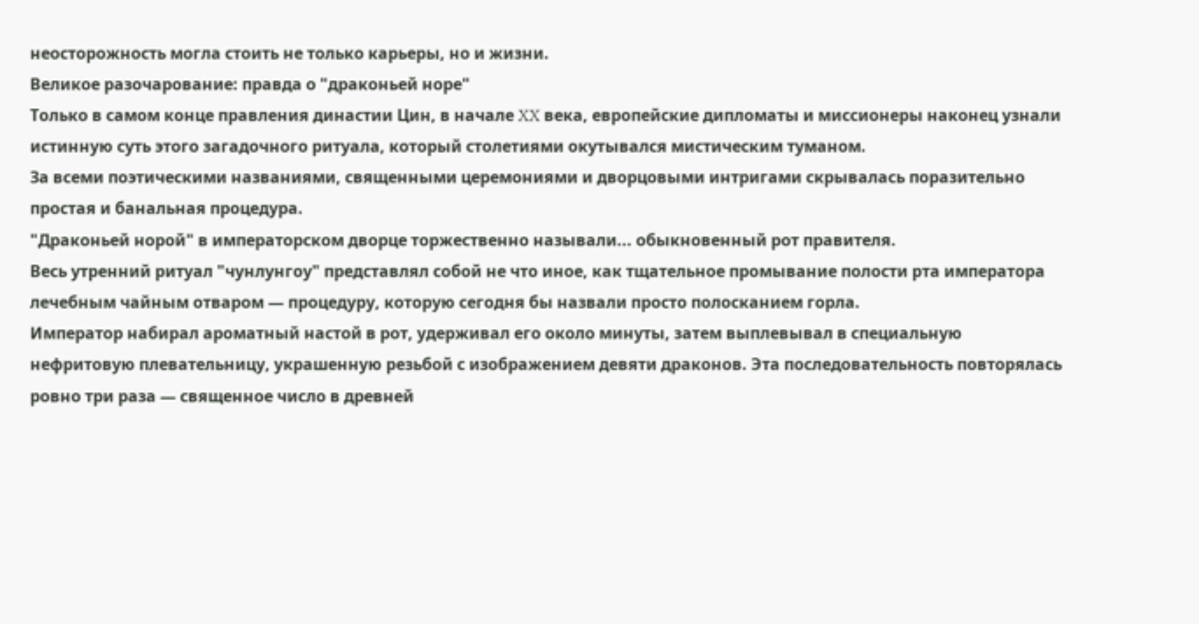неосторожность могла стоить не только карьеры, но и жизни.
Великое разочарование: правда о "драконьей норе"
Только в самом конце правления династии Цин, в начале XX века, европейские дипломаты и миссионеры наконец узнали истинную суть этого загадочного ритуала, который столетиями окутывался мистическим туманом.
За всеми поэтическими названиями, священными церемониями и дворцовыми интригами скрывалась поразительно простая и банальная процедура.
"Драконьей норой" в императорском дворце торжественно называли... обыкновенный рот правителя.
Весь утренний ритуал "чунлунгоу" представлял собой не что иное, как тщательное промывание полости рта императора лечебным чайным отваром — процедуру, которую сегодня бы назвали просто полосканием горла.
Император набирал ароматный настой в рот, удерживал его около минуты, затем выплевывал в специальную нефритовую плевательницу, украшенную резьбой с изображением девяти драконов. Эта последовательность повторялась ровно три раза — священное число в древней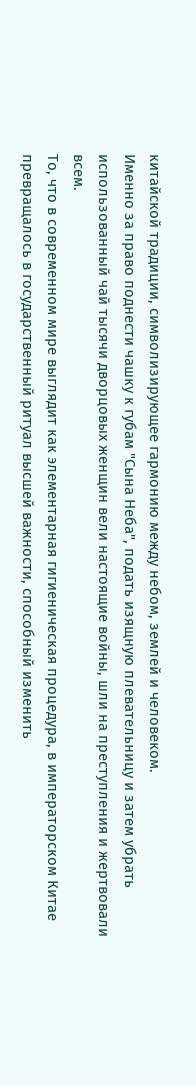китайской традиции, символизирующее гармонию между небом, землей и человеком.
Именно за право поднести чашку к губам "Сына Неба", подать изящную плевательницу и затем убрать использованный чай тысячи дворцовых женщин вели настоящие войны, шли на преступления и жертвовали всем.
То, что в современном мире выглядит как элементарная гигиеническая процедура, в императорском Китае превращалось в государственный ритуал высшей важности, способный изменить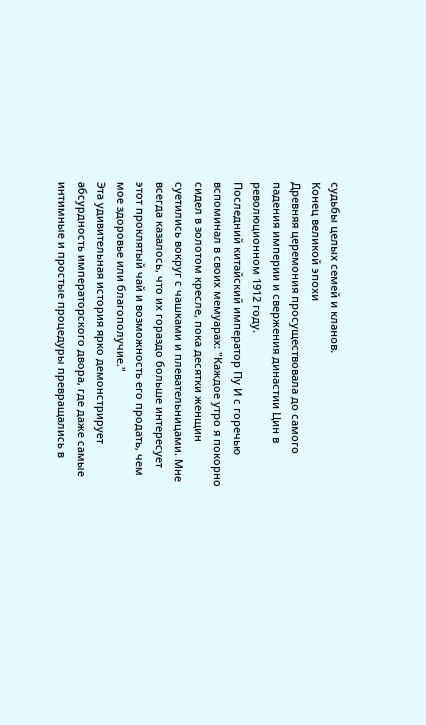судьбы целых семей и кланов.
Конец великой эпохи
Древняя церемония просуществовала до самого падения империи и свержения династии Цин в революционном 1912 году.
Последний китайский император Пу И с горечью вспоминал в своих мемуарах: "Каждое утро я покорно сидел в золотом кресле, пока десятки женщин суетились вокруг с чашками и плевательницами. Мне всегда казалось, что их гораздо больше интересует этот проклятый чай и возможность его продать, чем мое здоровье или благополучие."
Эта удивительная история ярко демонстрирует абсурдность императорского двора, где даже самые интимные и простые процедуры превращались в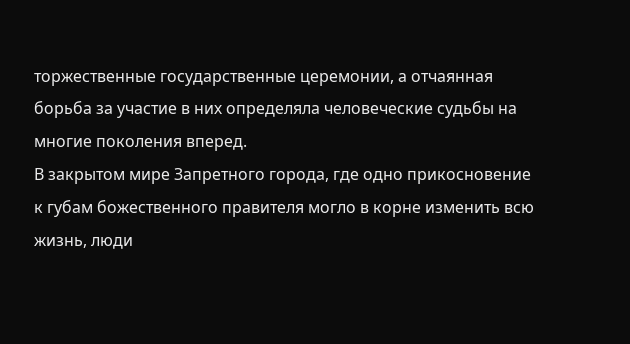торжественные государственные церемонии, а отчаянная борьба за участие в них определяла человеческие судьбы на многие поколения вперед.
В закрытом мире Запретного города, где одно прикосновение к губам божественного правителя могло в корне изменить всю жизнь, люди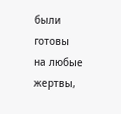были готовы на любые жертвы,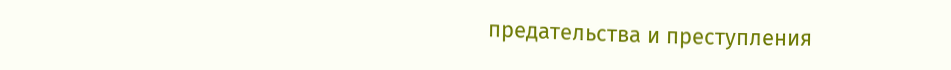предательства и преступления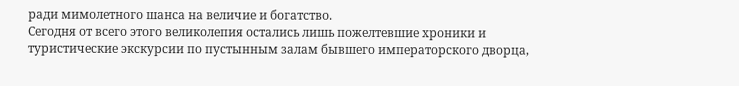ради мимолетного шанса на величие и богатство.
Сегодня от всего этого великолепия остались лишь пожелтевшие хроники и туристические экскурсии по пустынным залам бывшего императорского дворца,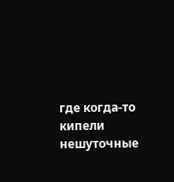где когда-то кипели нешуточные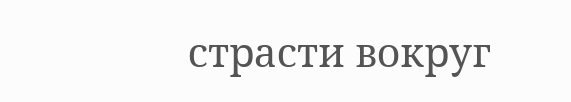страсти вокруг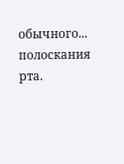обычного... полоскания рта.